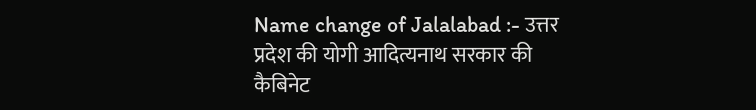Name change of Jalalabad :- उत्तर प्रदेश की योगी आदित्यनाथ सरकार की कैबिनेट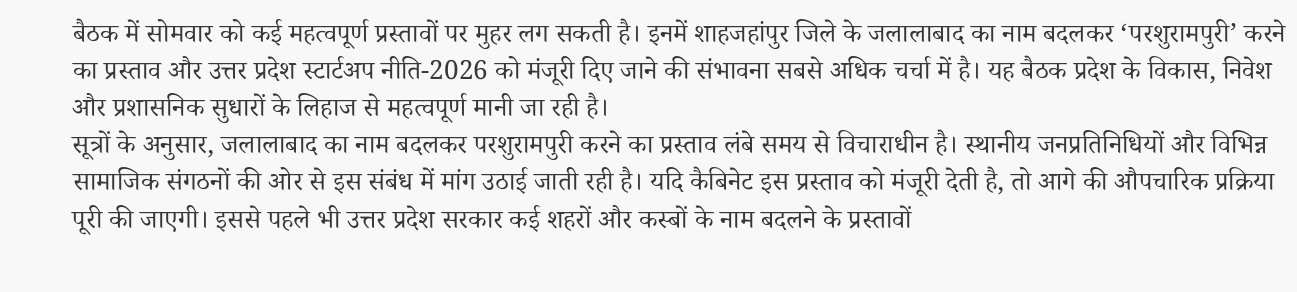बैठक में सोमवार को कई महत्वपूर्ण प्रस्तावों पर मुहर लग सकती है। इनमें शाहजहांपुर जिले के जलालाबाद का नाम बदलकर ‘परशुरामपुरी’ करने का प्रस्ताव और उत्तर प्रदेश स्टार्टअप नीति-2026 को मंजूरी दिए जाने की संभावना सबसे अधिक चर्चा में है। यह बैठक प्रदेश के विकास, निवेश और प्रशासनिक सुधारों के लिहाज से महत्वपूर्ण मानी जा रही है।
सूत्रों के अनुसार, जलालाबाद का नाम बदलकर परशुरामपुरी करने का प्रस्ताव लंबे समय से विचाराधीन है। स्थानीय जनप्रतिनिधियों और विभिन्न सामाजिक संगठनों की ओर से इस संबंध में मांग उठाई जाती रही है। यदि कैबिनेट इस प्रस्ताव को मंजूरी देती है, तो आगे की औपचारिक प्रक्रिया पूरी की जाएगी। इससे पहले भी उत्तर प्रदेश सरकार कई शहरों और कस्बों के नाम बदलने के प्रस्तावों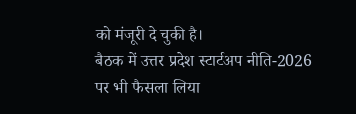को मंजूरी दे चुकी है।
बैठक में उत्तर प्रदेश स्टार्टअप नीति-2026 पर भी फैसला लिया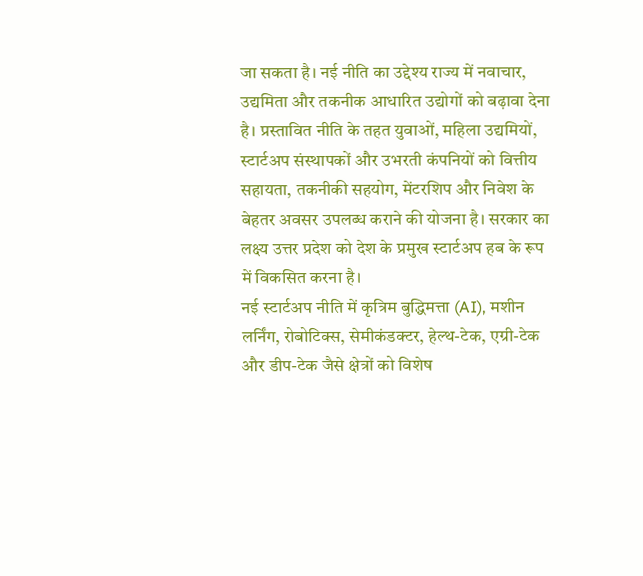जा सकता है। नई नीति का उद्देश्य राज्य में नवाचार, उद्यमिता और तकनीक आधारित उद्योगों को बढ़ावा देना है। प्रस्तावित नीति के तहत युवाओं, महिला उद्यमियों, स्टार्टअप संस्थापकों और उभरती कंपनियों को वित्तीय सहायता, तकनीकी सहयोग, मेंटरशिप और निवेश के बेहतर अवसर उपलब्ध कराने की योजना है। सरकार का लक्ष्य उत्तर प्रदेश को देश के प्रमुख स्टार्टअप हब के रूप में विकसित करना है।
नई स्टार्टअप नीति में कृत्रिम बुद्धिमत्ता (AI), मशीन लर्निंग, रोबोटिक्स, सेमीकंडक्टर, हेल्थ-टेक, एग्री-टेक और डीप-टेक जैसे क्षेत्रों को विशेष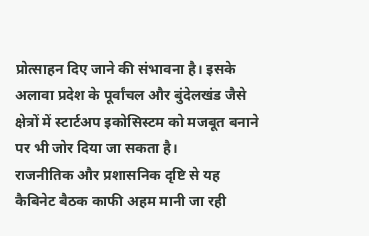प्रोत्साहन दिए जाने की संभावना है। इसके अलावा प्रदेश के पूर्वांचल और बुंदेलखंड जैसे क्षेत्रों में स्टार्टअप इकोसिस्टम को मजबूत बनाने पर भी जोर दिया जा सकता है।
राजनीतिक और प्रशासनिक दृष्टि से यह कैबिनेट बैठक काफी अहम मानी जा रही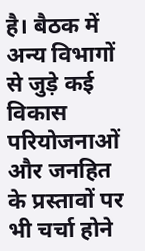है। बैठक में अन्य विभागों से जुड़े कई विकास परियोजनाओं और जनहित के प्रस्तावों पर भी चर्चा होने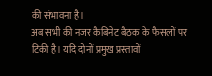की संभावना है।
अब सभी की नजर कैबिनेट बैठक के फैसलों पर टिकी है। यदि दोनों प्रमुख प्रस्तावों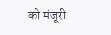को मंजूरी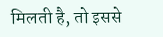मिलती है, तो इससे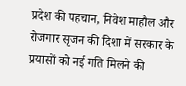प्रदेश की पहचान, निवेश माहौल और रोजगार सृजन की दिशा में सरकार के प्रयासों को नई गति मिलने की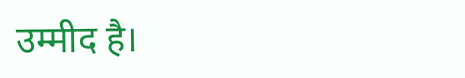उम्मीद है।